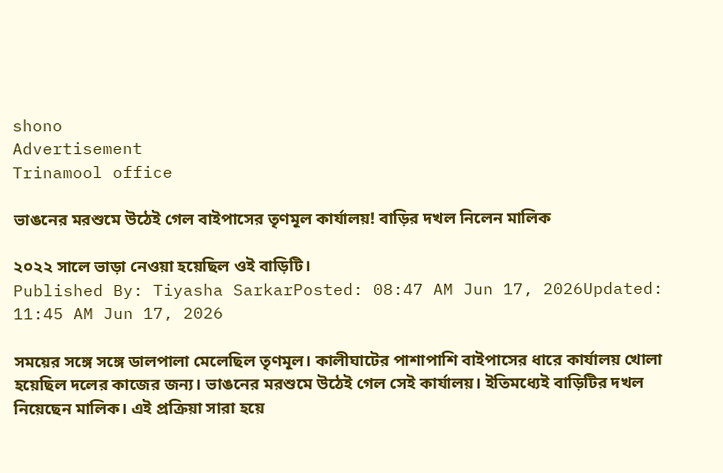shono
Advertisement
Trinamool office

ভাঙনের মরশুমে উঠেই গেল বাইপাসের তৃণমূল কার্যালয়! বাড়ির দখল নিলেন মালিক

২০২২ সালে ভাড়া নেওয়া হয়েছিল ওই বাড়িটি।
Published By: Tiyasha SarkarPosted: 08:47 AM Jun 17, 2026Updated: 11:45 AM Jun 17, 2026

সময়ের সঙ্গে সঙ্গে ডালপালা মেলেছিল তৃণমূল। কালীঘাটের পাশাপাশি বাইপাসের ধারে কার্যালয় খোলা হয়েছিল দলের কাজের জন্য। ভাঙনের মরশুমে উঠেই গেল সেই কার্যালয়। ইতিমধ্যেই বাড়িটির দখল নিয়েছেন মালিক। এই প্রক্রিয়া সারা হয়ে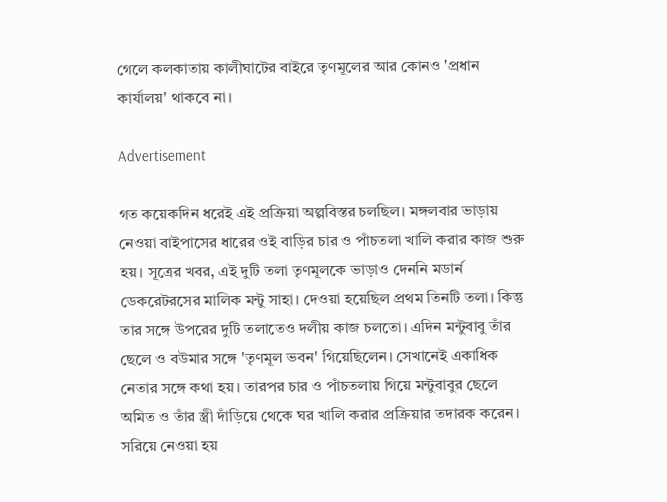গেলে কলকাতায় কালীঘাটের বাইরে তৃণমূলের আর কোনও 'প্রধান কার্যালয়' থাকবে না।

Advertisement

গত কয়েকদিন ধরেই এই প্রক্রিয়া অল্পবিস্তর চলছিল। মঙ্গলবার ভাড়ায় নেওয়া বাইপাসের ধারের ওই বাড়ির চার ও পাঁচতলা খালি করার কাজ শুরু হয়। সূত্রের খবর, এই দুটি তলা তৃণমূলকে ভাড়াও দেননি মডার্ন ডেকরেটরসের মালিক মন্টু সাহা। দেওয়া হয়েছিল প্রথম তিনটি তলা। কিন্তু তার সঙ্গে উপরের দুটি তলাতেও দলীয় কাজ চলতো। এদিন মন্টুবাবু তাঁর ছেলে ও বউমার সঙ্গে 'তৃণমূল ভবন' গিয়েছিলেন। সেখানেই একাধিক নেতার সঙ্গে কথা হয়। তারপর চার ও পাঁচতলায় গিয়ে মন্টুবাবুর ছেলে অমিত ও তাঁর স্ত্রী দাঁড়িয়ে থেকে ঘর খালি করার প্রক্রিয়ার তদারক করেন। সরিয়ে নেওয়া হয়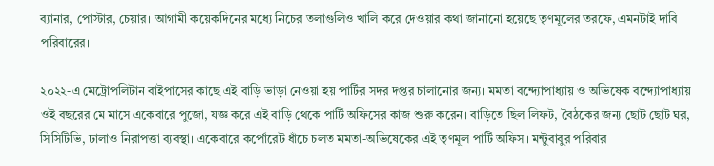ব্যানার, পোস্টার, চেয়ার। আগামী কয়েকদিনের মধ্যে নিচের তলাগুলিও খালি করে দেওয়ার কথা জানানো হয়েছে তৃণমূলের তরফে, এমনটাই দাবি পরিবারের।

২০২২-এ মেট্রোপলিটান বাইপাসের কাছে এই বাড়ি ভাড়া নেওয়া হয় পার্টির সদর দপ্তর চালানোর জন্য। মমতা বন্দ্যোপাধ্যায় ও অভিষেক বন্দ্যোপাধ্যায় ওই বছরের মে মাসে একেবারে পুজো, যজ্ঞ করে এই বাড়ি থেকে পার্টি অফিসের কাজ শুরু করেন। বাড়িতে ছিল লিফট, বৈঠকের জন্য ছোট ছোট ঘর, সিসিটিভি, ঢালাও নিরাপত্তা ব্যবস্থা। একেবারে কর্পোরেট ধাঁচে চলত মমতা-অভিষেকের এই তৃণমূল পার্টি অফিস। মন্টুবাবুর পরিবার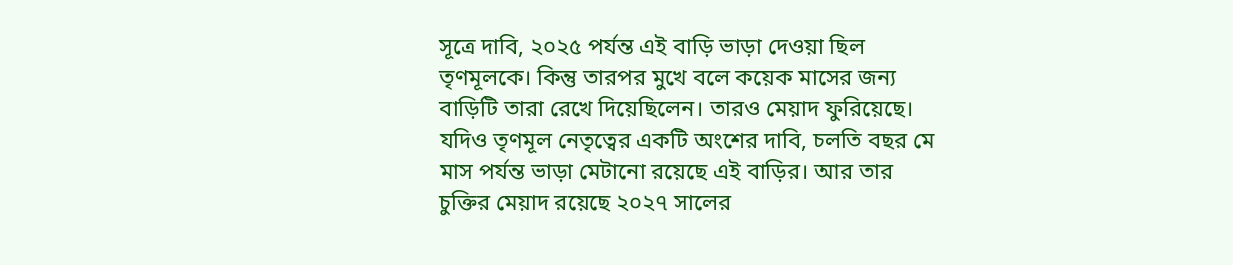সূত্রে দাবি, ২০২৫ পর্যন্ত এই বাড়ি ভাড়া দেওয়া ছিল তৃণমূলকে। কিন্তু তারপর মুখে বলে কয়েক মাসের জন্য বাড়িটি তারা রেখে দিয়েছিলেন। তারও মেয়াদ ফুরিয়েছে। যদিও তৃণমূল নেতৃত্বের একটি অংশের দাবি, চলতি বছর মে মাস পর্যন্ত ভাড়া মেটানো রয়েছে এই বাড়ির। আর তার চুক্তির মেয়াদ রয়েছে ২০২৭ সালের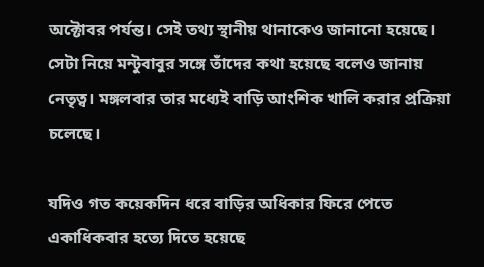অক্টোবর পর্যন্ত। সেই তথ্য স্থানীয় থানাকেও জানানো হয়েছে। সেটা নিয়ে মন্টুবাবুর সঙ্গে তাঁদের কথা হয়েছে বলেও জানায় নেতৃত্ব। মঙ্গলবার তার মধ্যেই বাড়ি আংশিক খালি করার প্রক্রিয়া চলেছে।

যদিও গত কয়েকদিন ধরে বাড়ির অধিকার ফিরে পেতে একাধিকবার হত্যে দিতে হয়েছে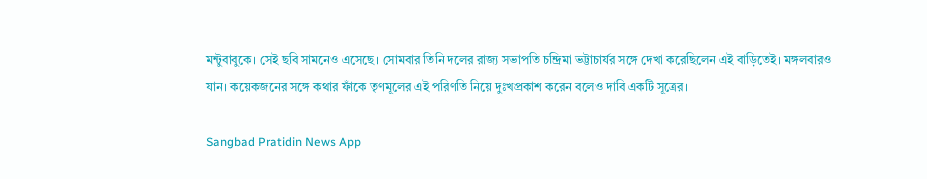মন্টুবাবুকে। সেই ছবি সামনেও এসেছে। সোমবার তিনি দলের রাজ্য সভাপতি চন্দ্রিমা ভট্টাচার্যর সঙ্গে দেখা করেছিলেন এই বাড়িতেই। মঙ্গলবারও যান। কয়েকজনের সঙ্গে কথার ফাঁকে তৃণমূলের এই পরিণতি নিয়ে দুঃখপ্রকাশ করেন বলেও দাবি একটি সূত্রের।

Sangbad Pratidin News App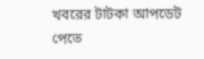খবরের টাটকা আপডেট পেতে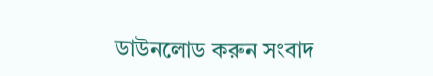ডাউনলোড করুন সংবাদ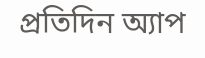প্রতিদিন অ্যাপ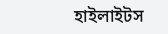হাইলাইটস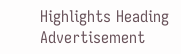Highlights Heading
Advertisement